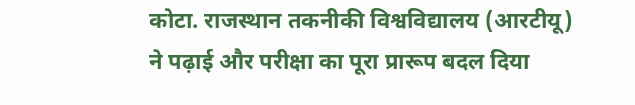कोटा. राजस्थान तकनीकी विश्वविद्यालय (आरटीयू) ने पढ़ाई और परीक्षा का पूरा प्रारूप बदल दिया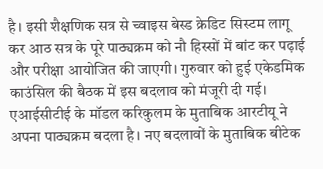है। इसी शैक्षणिक सत्र से च्वाइस बेस्ड क्रेडिट सिस्टम लागू कर आठ सत्र के पूरे पाठ्यक्रम को नौ हिस्सों में बांट कर पढ़ाई और परीक्षा आयोजित की जाएगी। गुरुवार को हुई एकेडमिक काउंसिल की बैठक में इस बदलाव को मंजूरी दी गई।
एआईसीटीई के मॉडल करिकुलम के मुताबिक आरटीयू ने अपना पाठ्यक्रम बदला है। नए बदलावों के मुताबिक बीटेक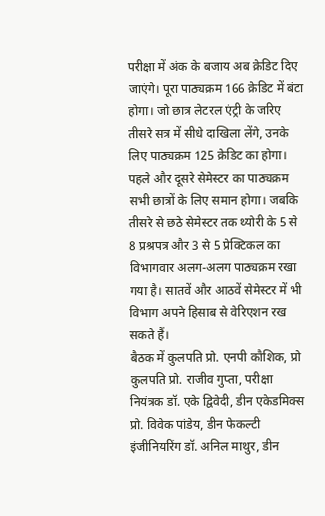परीक्षा में अंक के बजाय अब क्रेडिट दिए जाएंगे। पूरा पाठ्यक्रम 166 क्रेडिट में बंटा होगा। जो छात्र लेटरल एंट्री के जरिए तीसरे सत्र में सीधे दाखिला लेंगे, उनके लिए पाठ्यक्रम 125 क्रेडिट का होगा। पहले और दूसरे सेमेस्टर का पाठ्यक्रम सभी छात्रों के लिए समान होगा। जबकि तीसरे से छठे सेमेस्टर तक थ्योरी के 5 से 8 प्रश्रपत्र और 3 से 5 प्रेक्टिकल का विभागवार अलग-अलग पाठ्यक्रम रखा गया है। सातवें और आठवें सेमेस्टर में भी विभाग अपने हिसाब से वेरिएशन रख सकते हैं।
बैठक में कुलपति प्रो. एनपी कौशिक, प्रो कुलपति प्रो. राजीव गुप्ता, परीक्षा नियंत्रक डॉ. एके द्विवेदी, डीन एकेडमिक्स प्रो. विवेक पांडेय, डीन फेकल्टी इंजीनियरिंग डॉ. अनिल माथुर, डीन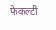फेकल्टी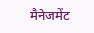मैनेजमेंट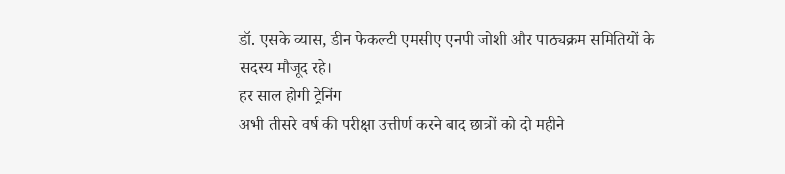डॉ. एसके व्यास, डीन फेकल्टी एमसीए एनपी जोशी और पाठ्यक्रम समितियों के सदस्य मौजूद रहे।
हर साल होगी ट्रेनिंग
अभी तीसरे वर्ष की परीक्षा उत्तीर्ण करने बाद छात्रों को दो महीने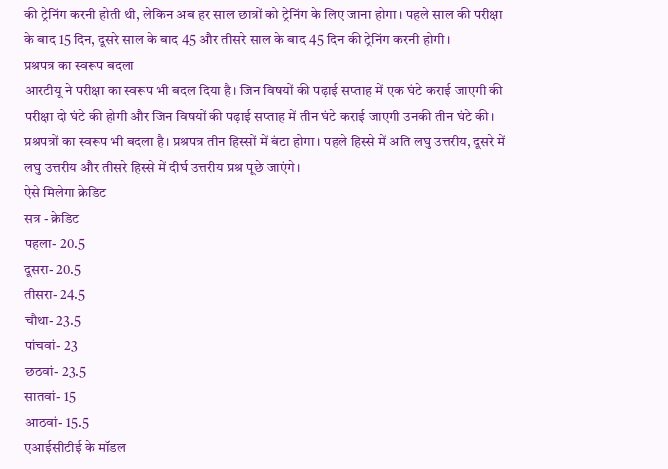की ट्रेनिंग करनी होती थी, लेकिन अब हर साल छात्रों को ट्रेनिंग के लिए जाना होगा। पहले साल की परीक्षा के बाद 15 दिन, दूसरे साल के बाद 45 और तीसरे साल के बाद 45 दिन की ट्रेनिंग करनी होगी।
प्रश्रपत्र का स्वरूप बदला
आरटीयू ने परीक्षा का स्वरूप भी बदल दिया है। जिन विषयों की पढ़ाई सप्ताह में एक घंटे कराई जाएगी की परीक्षा दो घंटे की होगी और जिन विषयों की पढ़ाई सप्ताह में तीन घंटे कराई जाएगी उनकी तीन घंटे की। प्रश्रपत्रों का स्वरूप भी बदला है। प्रश्रपत्र तीन हिस्सों में बंटा होगा। पहले हिस्से में अति लघु उत्तरीय, दूसरे में लघु उत्तरीय और तीसरे हिस्से में दीर्घ उत्तरीय प्रश्र पूछे जाएंगे।
ऐसे मिलेगा क्रेडिट
सत्र - क्रेडिट
पहला- 20.5
दूसरा- 20.5
तीसरा- 24.5
चौथा- 23.5
पांचवां- 23
छठवां- 23.5
सातवां- 15
आठवां- 15.5
एआईसीटीई के मॉडल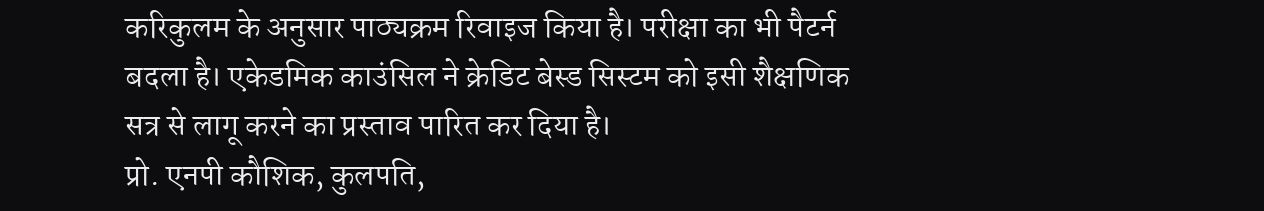करिकुलम के अनुसार पाठ्यक्रम रिवाइज किया है। परीक्षा का भी पैटर्न बदला है। एकेडमिक काउंसिल ने क्रेडिट बेस्ड सिस्टम को इसी शैक्षणिक सत्र से लागू करने का प्रस्ताव पारित कर दिया है।
प्रो. एनपी कौशिक, कुलपति,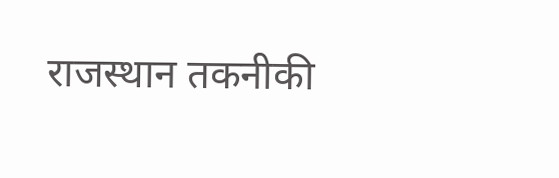राजस्थान तकनीकी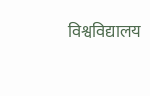विश्वविद्यालय